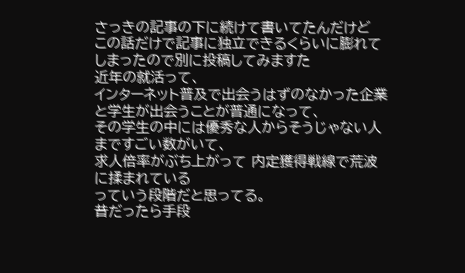さっきの記事の下に続けて書いてたんだけど
この話だけで記事に独立できるくらいに膨れてしまったので別に投稿してみますた
近年の就活って、
インターネット普及で出会うはずのなかった企業と学生が出会うことが普通になって、
その学生の中には優秀な人からそうじゃない人まですごい数がいて、
求人倍率がぶち上がって 内定獲得戦線で荒波に揉まれている
っていう段階だと思ってる。
昔だったら手段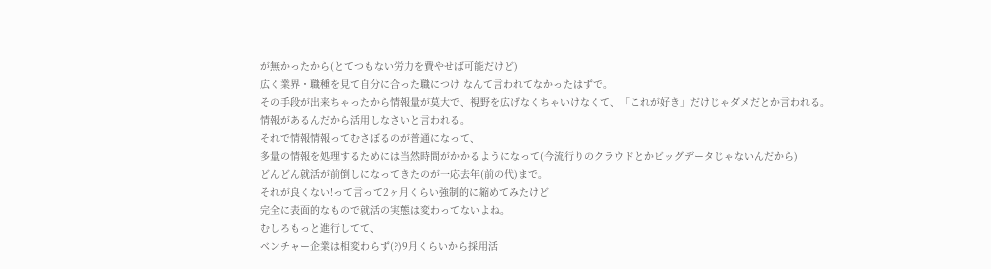が無かったから(とてつもない労力を費やせば可能だけど)
広く業界・職種を見て自分に合った職につけ なんて言われてなかったはずで。
その手段が出来ちゃったから情報量が莫大で、視野を広げなくちゃいけなくて、「これが好き」だけじゃダメだとか言われる。
情報があるんだから活用しなさいと言われる。
それで情報情報ってむさぼるのが普通になって、
多量の情報を処理するためには当然時間がかかるようになって(今流行りのクラウドとかビッグデータじゃないんだから)
どんどん就活が前倒しになってきたのが一応去年(前の代)まで。
それが良くない!って言って2ヶ月くらい強制的に縮めてみたけど
完全に表面的なもので就活の実態は変わってないよね。
むしろもっと進行してて、
ベンチャー企業は相変わらず(?)9月くらいから採用活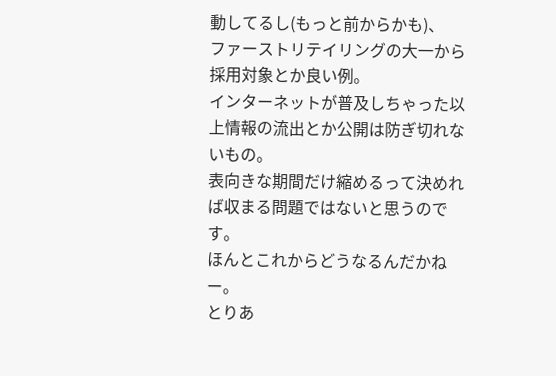動してるし(もっと前からかも)、
ファーストリテイリングの大一から採用対象とか良い例。
インターネットが普及しちゃった以上情報の流出とか公開は防ぎ切れないもの。
表向きな期間だけ縮めるって決めれば収まる問題ではないと思うのです。
ほんとこれからどうなるんだかねー。
とりあ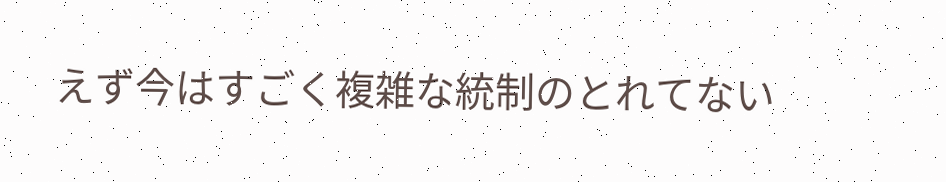えず今はすごく複雑な統制のとれてない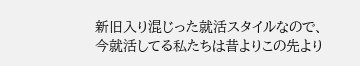新旧入り混じった就活スタイルなので、
今就活してる私たちは昔よりこの先より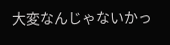大変なんじゃないかっ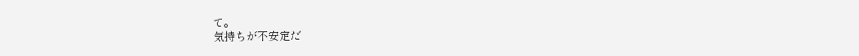て。
気持ちが不安定だ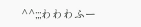^^;;;わわわふー